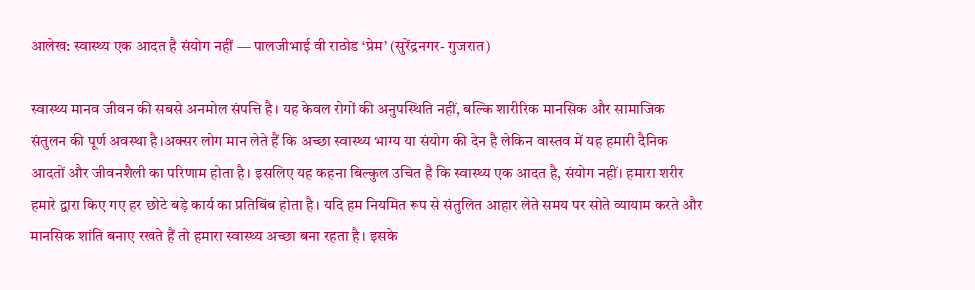आलेख: स्वास्थ्य एक आदत है संयोग नहीं — पालजीभाई वी राठोड ‘प्रेम’ (सुरेंद्रनगर- गुजरात)

स्वास्थ्य मानव जीवन की सबसे अनमोल संपत्ति है। यह केवल रोगों की अनुपस्थिति नहीं, बल्कि शारीरिक मानसिक और सामाजिक संतुलन की पूर्ण अवस्था है।अक्सर लोग मान लेते हैं कि अच्छा स्वास्थ्य भाग्य या संयोग की देन है लेकिन वास्तव में यह हमारी दैनिक आदतों और जीवनशैली का परिणाम होता है। इसलिए यह कहना बिल्कुल उचित है कि स्वास्थ्य एक आदत है, संयोग नहीं। हमारा शरीर हमारे द्वारा किए गए हर छोटे बड़े कार्य का प्रतिबिंब होता है। यदि हम नियमित रूप से संतुलित आहार लेते समय पर सोते व्यायाम करते और मानसिक शांति बनाए रखते हैं तो हमारा स्वास्थ्य अच्छा बना रहता है। इसके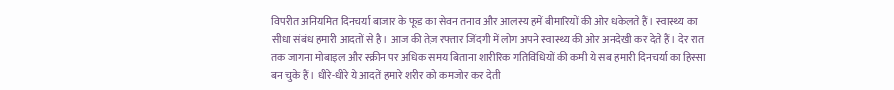विपरीत अनियमित दिनचर्या बाजार के फूड का सेवन तनाव और आलस्य हमें बीमारियों की ओर धकेलते हैं। स्वास्थ्य का सीधा संबंध हमारी आदतों से है। आज की तेज़ रफ्तार जिंदगी में लोग अपने स्वास्थ्य की ओर अनदेखी कर देते हैं। देर रात तक जागना मोबाइल और स्क्रीन पर अधिक समय बिताना शारीरिक गतिविधियों की कमी ये सब हमारी दिनचर्या का हिस्सा बन चुके हैं। धीरे-धीरे ये आदतें हमारे शरीर को कमजोर कर देती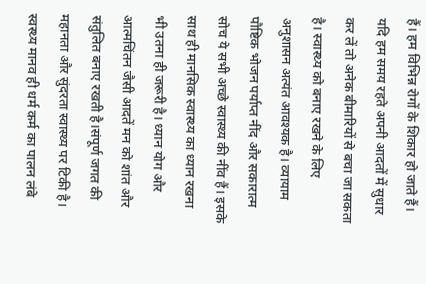हैं। हम विभिन्न रोगों के शिकार हो जाते हैं। यदि हम समय रहते अपनी आदतों में सुधार कर लें तो अनेक बीमारियों से बचा जा सकता है। स्वास्थ्य को बनाए रखने के लिए अनुशासन अत्यंत आवश्यक है। व्यायाम पौष्टिक भोजन पर्याप्त नींद और सकारात्म सोच ये सभी अच्छे स्वास्थ्य की नींव हैं। इसके साथ ही मानसिक स्वास्थ्य का ध्यान रखना भी उतना ही जरूरी है। ध्यान योग और आत्मचिंतन जैसी आदतें मन को शांत और संतुलित बनाए रखती है।संपूर्ण जगत की महानता और सुंदरता स्वास्थ्य पर टिकी है। स्वस्थ्य मानव ही धर्म कर्म का पालन लंबे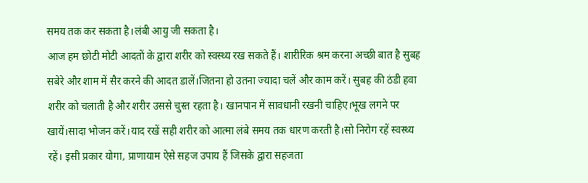समय तक कर सकता है।लंबी आयु जी सकता है।
आज हम छोटी मोटी आदतों के द्वारा शरीर को स्वस्थ्य रख सकते हैं। शारीरिक श्रम करना अच्छी बात है सुबह सबेरे और शाम में सैर करने की आदत डालें।जितना हो उतना ज्यादा चलें और काम करें। सुबह की ठंडी हवा शरीर को चलाती है और शरीर उससे चुस्त रहता है। खानपान में सावधानी रखनी चाहिए।भूख लगने पर खायें।सादा भोजन करें।याद रखें सही शरीर को आत्मा लंबे समय तक धारण करती है।सो निरोग रहें स्वस्थ्य रहें। इसी प्रकार योगा, प्राणायाम ऐसे सहज उपाय हैं जिसके द्वारा सहजता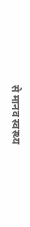से मानव स्वस्थ्य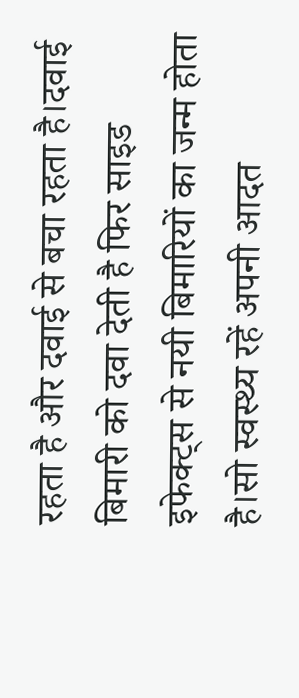रहता है और दवाई से बचा रहता है।दवाई बिमारी को दवा देती है फिर साइड इफेक्ट्स से नयी बिमारियों का जन्म होता है।सो स्वस्थ्य रहें अपनी आदत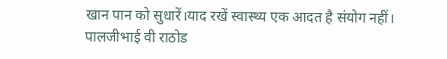खान पान को सुधारें।याद रखें स्वास्थ्य एक आदत है संयोग नहीं।
पालजीभाई वी राठोड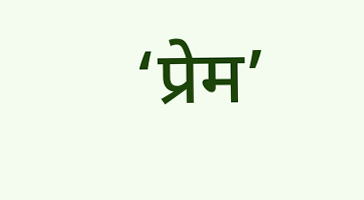‘प्रेम’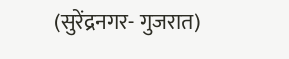(सुरेंद्रनगर- गुजरात)